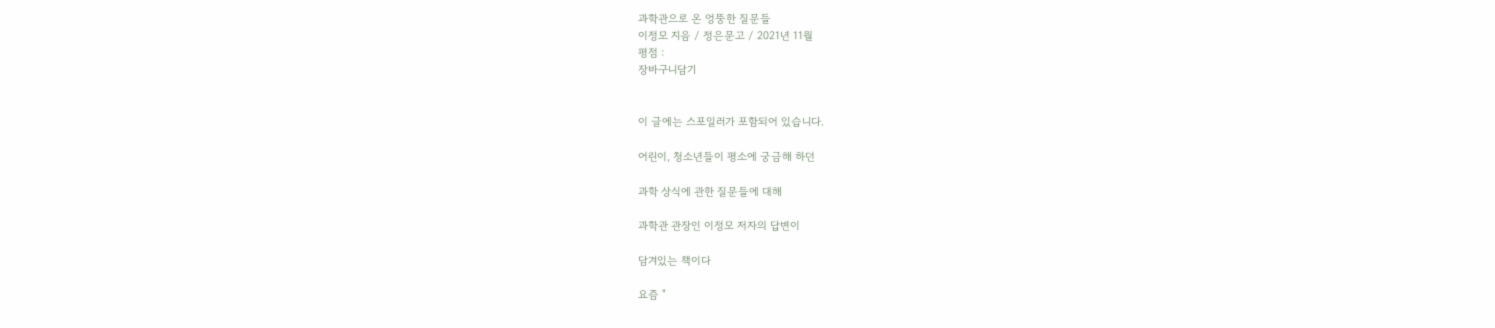과학관으로 온 엉뚱한 질문들
이정모 지음 / 정은문고 / 2021년 11월
평점 :
장바구니담기


이 글에는 스포일러가 포함되어 있습니다.

어린이, 청소년들이 평소에 궁금해 하던

과학 상식에 관한 질문들에 대해

과학관 관장인 이정모 저자의 답변이

담겨있는 책이다

요즘 "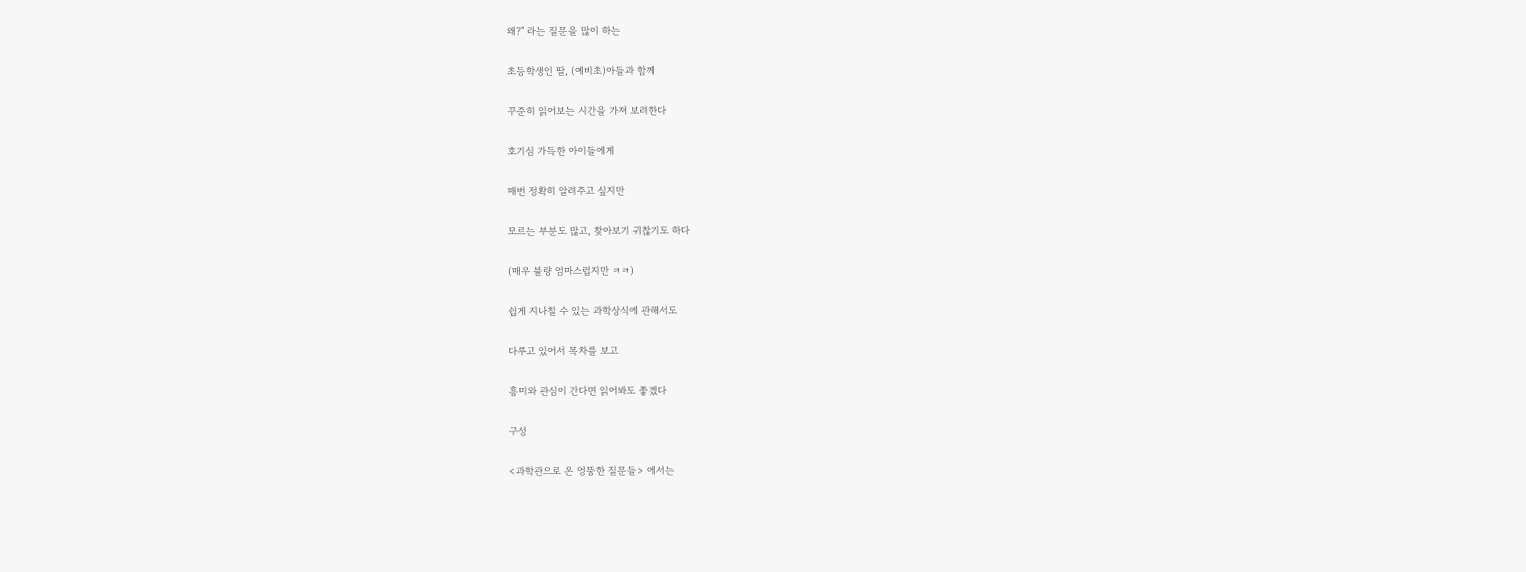왜?" 라는 질문을 많이 하는

초등학생인 딸, (예비초)아들과 함께

꾸준히 읽어보는 시간을 가져 보려한다

호기심 가득한 아이들에게

매번 정확히 알려주고 싶지만

모르는 부분도 많고, 찾아보기 귀찮기도 하다

(매우 불량 엄마스럽지만 ㅋㅋ)

쉽게 지나칠 수 있는 과학상식에 관해서도

다루고 있어서 목차를 보고

흥미와 관심이 간다면 읽어봐도 좋겠다

구성

<과학관으로 온 엉뚱한 질문들> 에서는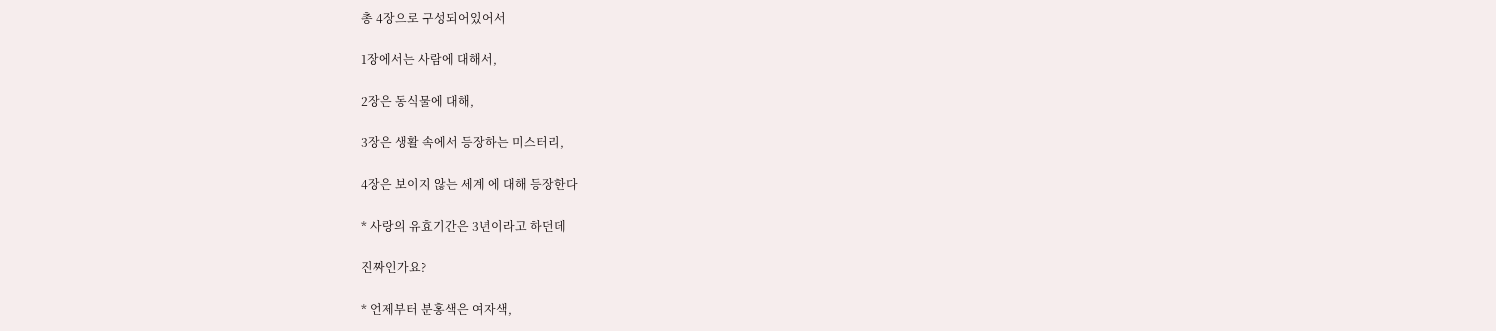총 4장으로 구성되어있어서

1장에서는 사람에 대해서,

2장은 동식물에 대해,

3장은 생활 속에서 등장하는 미스터리,

4장은 보이지 않는 세계 에 대해 등장한다

* 사랑의 유효기간은 3년이라고 하던데

진짜인가요?

* 언제부터 분홍색은 여자색,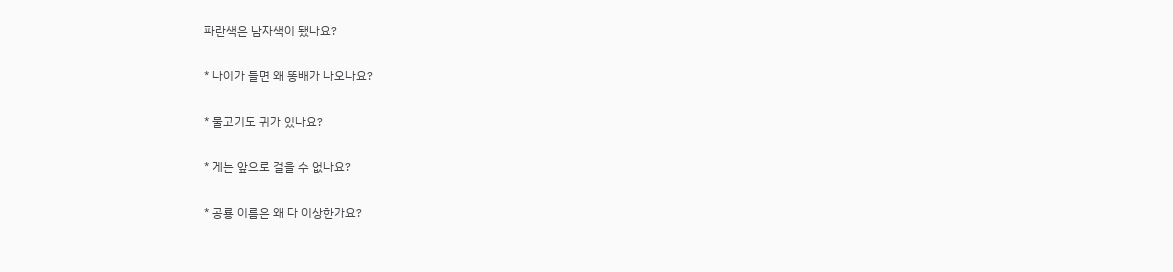파란색은 남자색이 됐나요?

* 나이가 들면 왜 똥배가 나오나요?

* 물고기도 귀가 있나요?

* 게는 앞으로 걸을 수 없나요?

* 공룡 이름은 왜 다 이상한가요?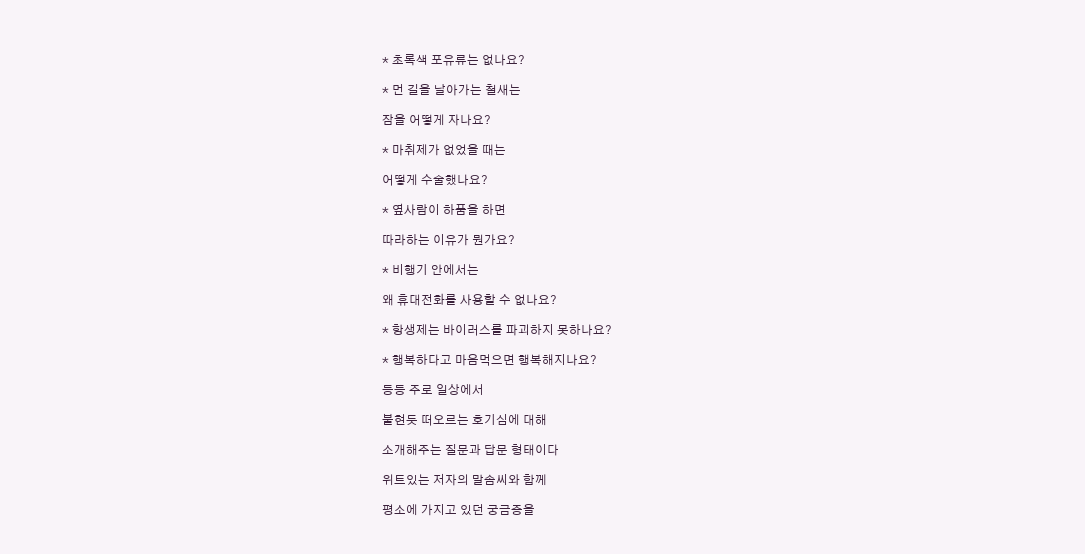* 초록색 포유류는 없나요?

* 먼 길을 날아가는 철새는

잠을 어떻게 자나요?

* 마취제가 없었을 때는

어떻게 수술했나요?

* 옆사람이 하품을 하면

따라하는 이유가 뭔가요?

* 비행기 안에서는

왜 휴대전화를 사용할 수 없나요?

* 항생제는 바이러스를 파괴하지 못하나요?

* 행복하다고 마음먹으면 행복해지나요?

등등 주로 일상에서

불현듯 떠오르는 호기심에 대해

소개해주는 질문과 답문 형태이다

위트있는 저자의 말솜씨와 함께

평소에 가지고 있던 궁금증을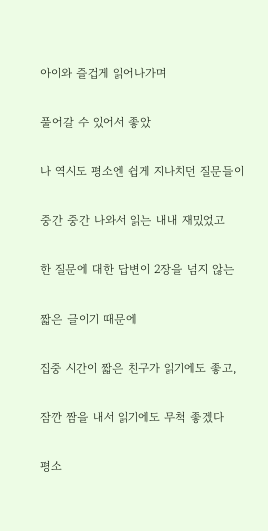아이와 즐겁게 읽어나가며

풀어갈 수 있어서 좋았

나 역시도 평소엔 쉽게 지나치던 질문들이

중간 중간 나와서 읽는 내내 재밌었고

한 질문에 대한 답변이 2장을 넘지 않는

짧은 글이기 때문에

집중 시간이 짧은 친구가 읽기에도 좋고,

잠깐 짬을 내서 읽기에도 무척 좋겠다

평소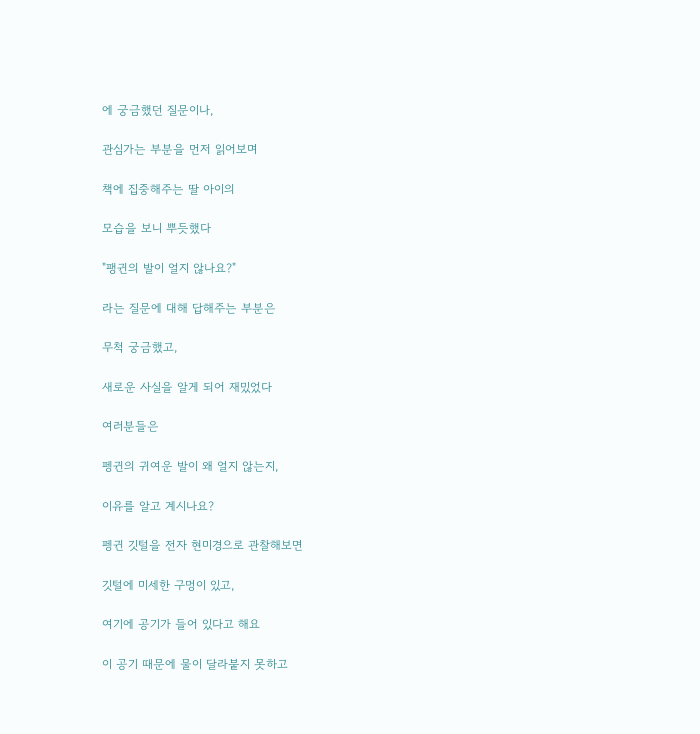에 궁금했던 질문이나,

관심가는 부분을 먼저 읽어보며

책에 집중해주는 딸 아이의

모습을 보니 뿌듯했다

"팽귄의 발이 얼지 않나요?"

라는 질문에 대해 답해주는 부분은

무척 궁금했고,

새로운 사실을 알게 되어 재밌었다

여러분들은

펭귄의 귀여운 발이 왜 얼지 않는지,

이유를 알고 계시나요?

펭귄 깃털을 전자 현미경으로 관찰해보면

깃털에 미세한 구멍이 있고,

여기에 공기가 들어 있다고 해요

이 공기 때문에 물이 달라붙지 못하고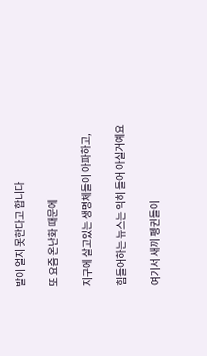발이 얼지 못한다고 합니다

또 요즘 온난화 때문에

지구에 살고있는 생명체들이 아파하고,

힘들어하는 뉴스는 익히 들어 아실거예요

여기서 새끼 펭귄들이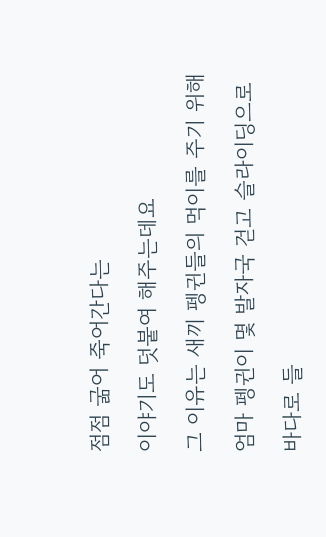점점 굶어 죽어간다는

이야기도 덧붙여 해주는데요

그 이유는 새끼 펭귄들의 먹이를 주기 위해

엄마 펭귄이 몇 발자국 걷고 슬라이딩으로

바다로 들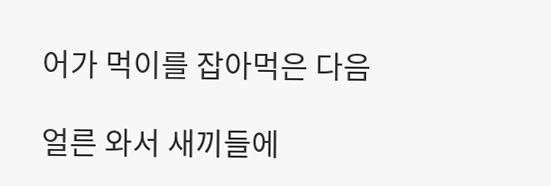어가 먹이를 잡아먹은 다음

얼른 와서 새끼들에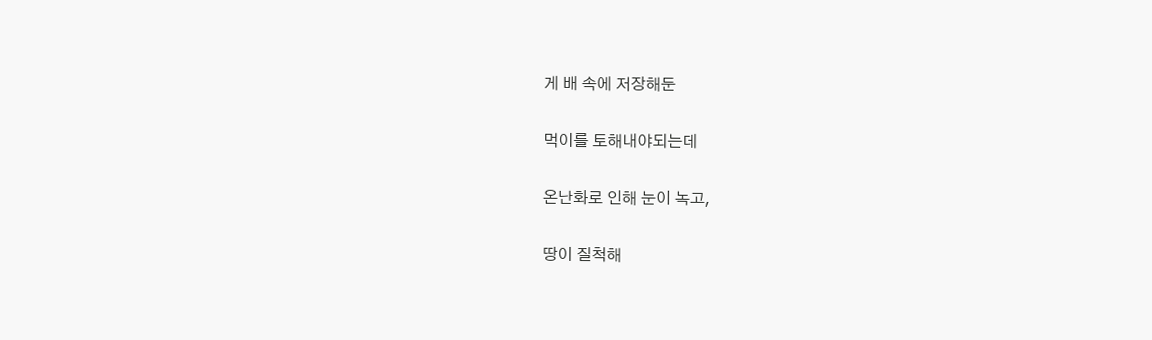게 배 속에 저장해둔

먹이를 토해내야되는데

온난화로 인해 눈이 녹고,

땅이 질척해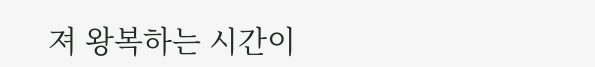져 왕복하는 시간이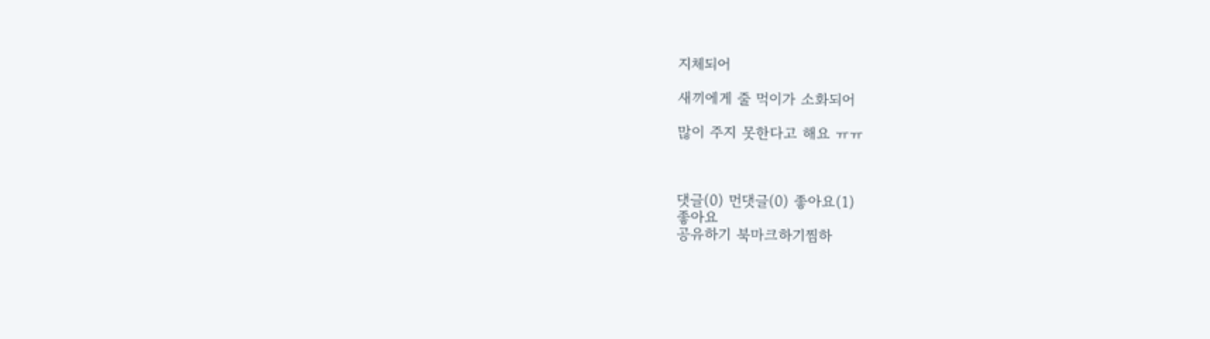지체되어

새끼에게 줄 먹이가 소화되어

많이 주지 못한다고 해요 ㅠㅠ



댓글(0) 먼댓글(0) 좋아요(1)
좋아요
공유하기 북마크하기찜하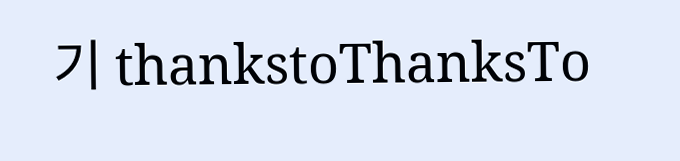기 thankstoThanksTo